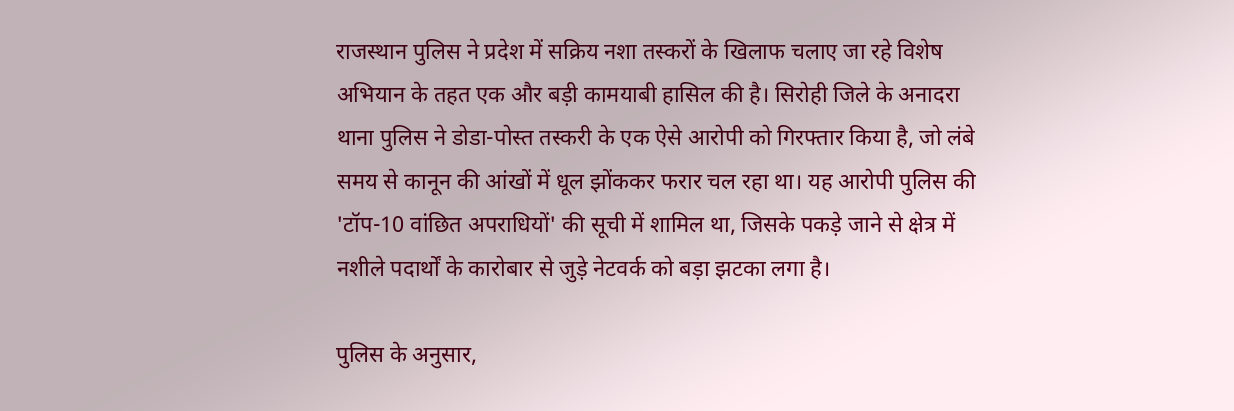राजस्थान पुलिस ने प्रदेश में सक्रिय नशा तस्करों के खिलाफ चलाए जा रहे विशेष अभियान के तहत एक और बड़ी कामयाबी हासिल की है। सिरोही जिले के अनादरा थाना पुलिस ने डोडा-पोस्त तस्करी के एक ऐसे आरोपी को गिरफ्तार किया है, जो लंबे समय से कानून की आंखों में धूल झोंककर फरार चल रहा था। यह आरोपी पुलिस की 'टॉप-10 वांछित अपराधियों' की सूची में शामिल था, जिसके पकड़े जाने से क्षेत्र में नशीले पदार्थों के कारोबार से जुड़े नेटवर्क को बड़ा झटका लगा है।

पुलिस के अनुसार,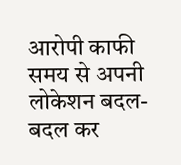आरोपी काफी समय से अपनी लोकेशन बदल-बदल कर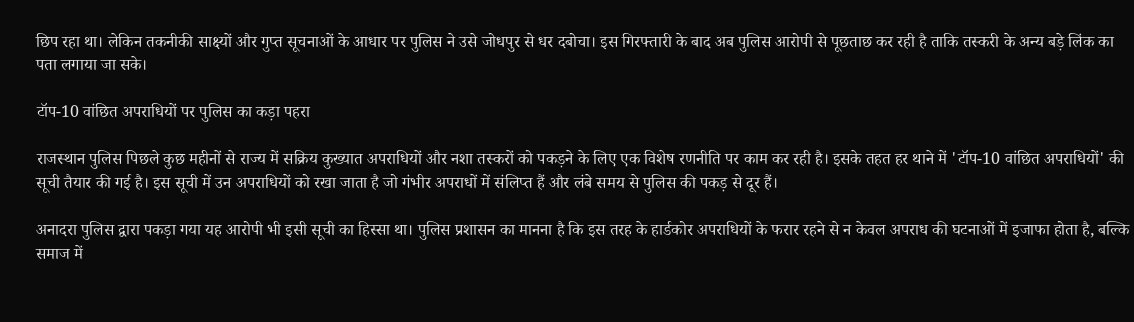छिप रहा था। लेकिन तकनीकी साक्ष्यों और गुप्त सूचनाओं के आधार पर पुलिस ने उसे जोधपुर से धर दबोचा। इस गिरफ्तारी के बाद अब पुलिस आरोपी से पूछताछ कर रही है ताकि तस्करी के अन्य बड़े लिंक का पता लगाया जा सके।

टॉप-10 वांछित अपराधियों पर पुलिस का कड़ा पहरा

राजस्थान पुलिस पिछले कुछ महीनों से राज्य में सक्रिय कुख्यात अपराधियों और नशा तस्करों को पकड़ने के लिए एक विशेष रणनीति पर काम कर रही है। इसके तहत हर थाने में 'टॉप-10 वांछित अपराधियों' की सूची तैयार की गई है। इस सूची में उन अपराधियों को रखा जाता है जो गंभीर अपराधों में संलिप्त हैं और लंबे समय से पुलिस की पकड़ से दूर हैं।

अनादरा पुलिस द्वारा पकड़ा गया यह आरोपी भी इसी सूची का हिस्सा था। पुलिस प्रशासन का मानना है कि इस तरह के हार्डकोर अपराधियों के फरार रहने से न केवल अपराध की घटनाओं में इजाफा होता है, बल्कि समाज में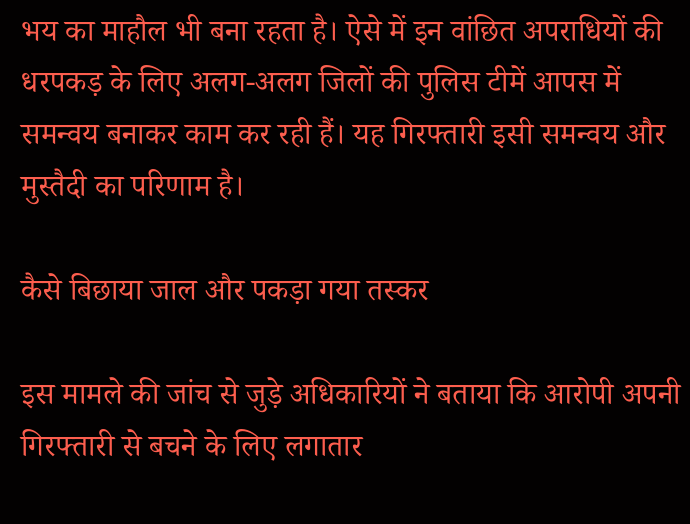भय का माहौल भी बना रहता है। ऐसे में इन वांछित अपराधियों की धरपकड़ के लिए अलग-अलग जिलों की पुलिस टीमें आपस में समन्वय बनाकर काम कर रही हैं। यह गिरफ्तारी इसी समन्वय और मुस्तैदी का परिणाम है।

कैसे बिछाया जाल और पकड़ा गया तस्कर

इस मामले की जांच से जुड़े अधिकारियों ने बताया कि आरोपी अपनी गिरफ्तारी से बचने के लिए लगातार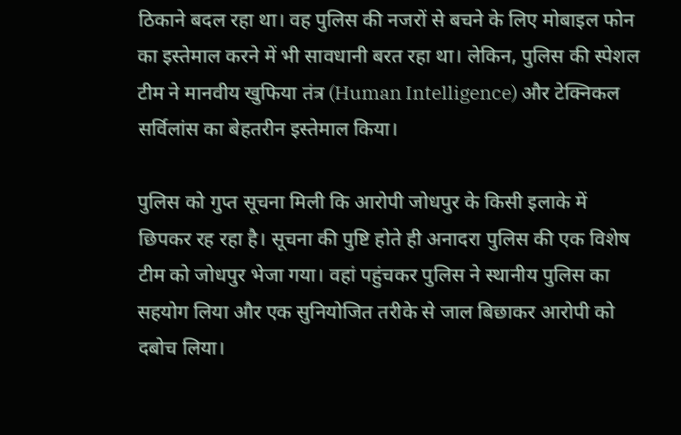ठिकाने बदल रहा था। वह पुलिस की नजरों से बचने के लिए मोबाइल फोन का इस्तेमाल करने में भी सावधानी बरत रहा था। लेकिन, पुलिस की स्पेशल टीम ने मानवीय खुफिया तंत्र (Human Intelligence) और टेक्निकल सर्विलांस का बेहतरीन इस्तेमाल किया।

पुलिस को गुप्त सूचना मिली कि आरोपी जोधपुर के किसी इलाके में छिपकर रह रहा है। सूचना की पुष्टि होते ही अनादरा पुलिस की एक विशेष टीम को जोधपुर भेजा गया। वहां पहुंचकर पुलिस ने स्थानीय पुलिस का सहयोग लिया और एक सुनियोजित तरीके से जाल बिछाकर आरोपी को दबोच लिया।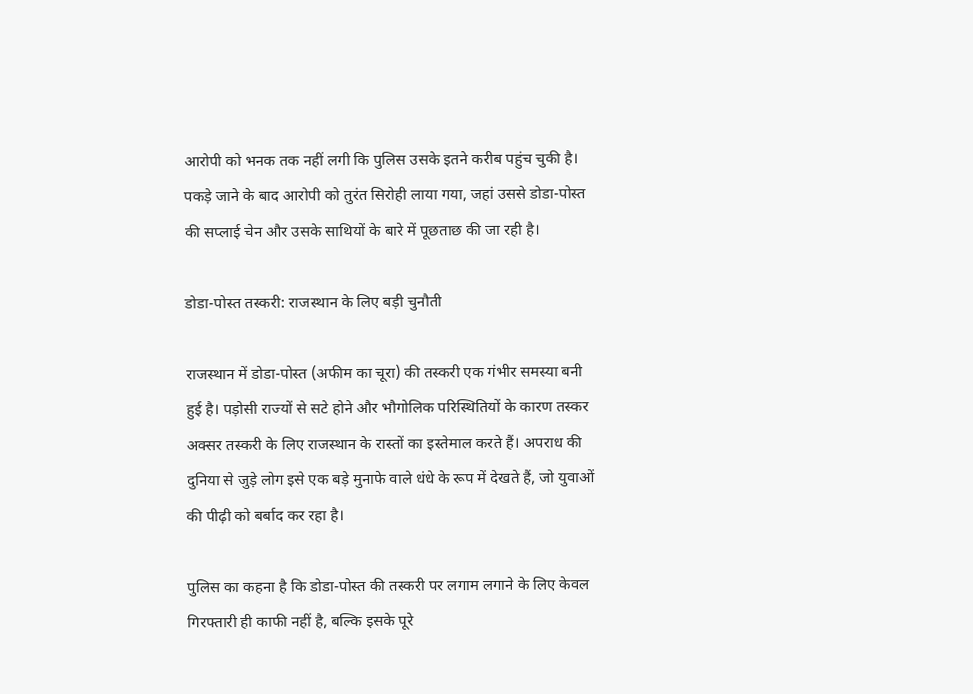आरोपी को भनक तक नहीं लगी कि पुलिस उसके इतने करीब पहुंच चुकी है। पकड़े जाने के बाद आरोपी को तुरंत सिरोही लाया गया, जहां उससे डोडा-पोस्त की सप्लाई चेन और उसके साथियों के बारे में पूछताछ की जा रही है।

डोडा-पोस्त तस्करी: राजस्थान के लिए बड़ी चुनौती

राजस्थान में डोडा-पोस्त (अफीम का चूरा) की तस्करी एक गंभीर समस्या बनी हुई है। पड़ोसी राज्यों से सटे होने और भौगोलिक परिस्थितियों के कारण तस्कर अक्सर तस्करी के लिए राजस्थान के रास्तों का इस्तेमाल करते हैं। अपराध की दुनिया से जुड़े लोग इसे एक बड़े मुनाफे वाले धंधे के रूप में देखते हैं, जो युवाओं की पीढ़ी को बर्बाद कर रहा है।

पुलिस का कहना है कि डोडा-पोस्त की तस्करी पर लगाम लगाने के लिए केवल गिरफ्तारी ही काफी नहीं है, बल्कि इसके पूरे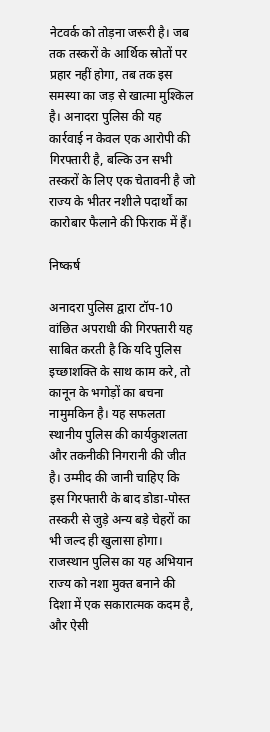नेटवर्क को तोड़ना जरूरी है। जब तक तस्करों के आर्थिक स्रोतों पर प्रहार नहीं होगा, तब तक इस समस्या का जड़ से खात्मा मुश्किल है। अनादरा पुलिस की यह कार्रवाई न केवल एक आरोपी की गिरफ्तारी है, बल्कि उन सभी तस्करों के लिए एक चेतावनी है जो राज्य के भीतर नशीले पदार्थों का कारोबार फैलाने की फिराक में हैं।

निष्कर्ष

अनादरा पुलिस द्वारा टॉप-10 वांछित अपराधी की गिरफ्तारी यह साबित करती है कि यदि पुलिस इच्छाशक्ति के साथ काम करे, तो कानून के भगोड़ों का बचना नामुमकिन है। यह सफलता स्थानीय पुलिस की कार्यकुशलता और तकनीकी निगरानी की जीत है। उम्मीद की जानी चाहिए कि इस गिरफ्तारी के बाद डोडा-पोस्त तस्करी से जुड़े अन्य बड़े चेहरों का भी जल्द ही खुलासा होगा। राजस्थान पुलिस का यह अभियान राज्य को नशा मुक्त बनाने की दिशा में एक सकारात्मक कदम है, और ऐसी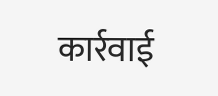कार्रवाई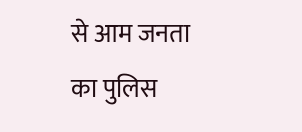से आम जनता का पुलिस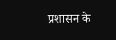प्रशासन के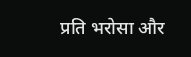प्रति भरोसा और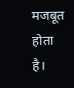मजबूत होता है।